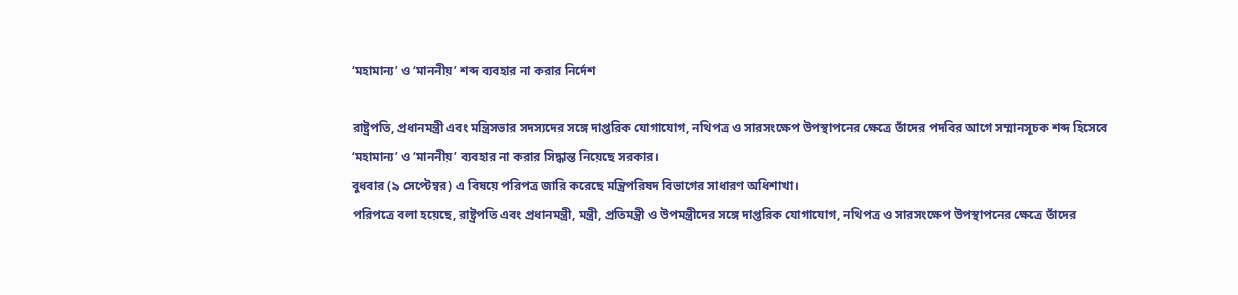‘মহামান্য’ ও ‘মাননীয়’ শব্দ ব্যবহার না করার নির্দেশ

রাষ্ট্রপতি, প্রধানমন্ত্রী এবং মন্ত্রিসভার সদস্যদের সঙ্গে দাপ্তরিক যোগাযোগ, নথিপত্র ও সারসংক্ষেপ উপস্থাপনের ক্ষেত্রে তাঁদের পদবির আগে সম্মানসূচক শব্দ হিসেবে ‘মহামান্য’ ও ‘মাননীয়’ ব্যবহার না করার সিদ্ধান্ত নিয়েছে সরকার।
বুধবার (৯ সেপ্টেম্বর) এ বিষয়ে পরিপত্র জারি করেছে মন্ত্রিপরিষদ বিভাগের সাধারণ অধিশাখা।
পরিপত্রে বলা হয়েছে, রাষ্ট্রপতি এবং প্রধানমন্ত্রী, মন্ত্রী, প্রতিমন্ত্রী ও উপমন্ত্রীদের সঙ্গে দাপ্তরিক যোগাযোগ, নথিপত্র ও সারসংক্ষেপ উপস্থাপনের ক্ষেত্রে তাঁদের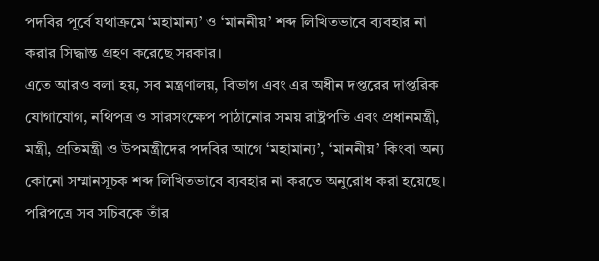পদবির পূর্বে যথাক্রমে ‘মহামান্য’ ও ‘মাননীয়’ শব্দ লিখিতভাবে ব্যবহার না করার সিদ্ধান্ত গ্রহণ করেছে সরকার।
এতে আরও বলা হয়, সব মন্ত্রণালয়, বিভাগ এবং এর অধীন দপ্তরের দাপ্তরিক যোগাযোগ, নথিপত্র ও সারসংক্ষেপ পাঠানোর সময় রাষ্ট্রপতি এবং প্রধানমন্ত্রী, মন্ত্রী, প্রতিমন্ত্রী ও উপমন্ত্রীদের পদবির আগে ‘মহামান্য’, ‘মাননীয়’ কিংবা অন্য কোনো সম্মানসূচক শব্দ লিখিতভাবে ব্যবহার না করতে অনুরোধ করা হয়েছে।
পরিপত্রে সব সচিবকে তাঁর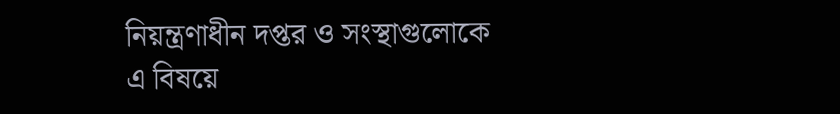নিয়ন্ত্রণাধীন দপ্তর ও সংস্থাগুলোকে এ বিষয়ে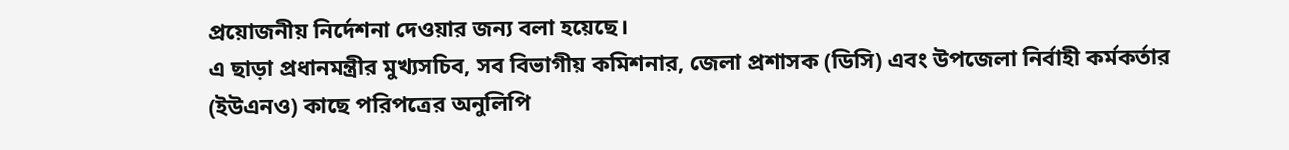প্রয়োজনীয় নির্দেশনা দেওয়ার জন্য বলা হয়েছে।
এ ছাড়া প্রধানমন্ত্রীর মুখ্যসচিব, সব বিভাগীয় কমিশনার, জেলা প্রশাসক (ডিসি) এবং উপজেলা নির্বাহী কর্মকর্তার (ইউএনও) কাছে পরিপত্রের অনুলিপি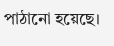পাঠানো হয়েছে।